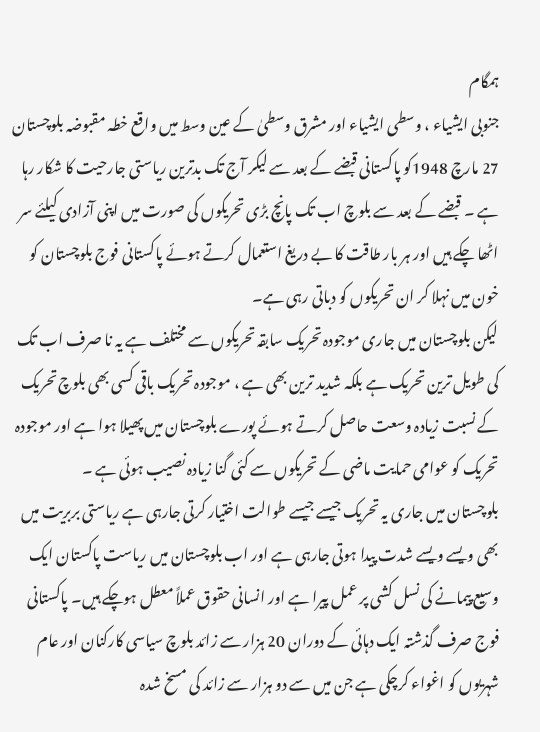ہمگام
جنوبی ایشیاء ، وسطی ایشیاء اور مشرق وسطیٰ کے عین وسط میں واقع خطہ مقبوضہ بلوچستان 27 مارچ 1948کو پاکستانی قبضے کے بعد سے لیکر آج تک بدترین ریاستی جارحیت کا شکار رہا ہے ۔ قبضے کے بعد سے بلوچ اب تک پانچ بڑی تحریکوں کی صورت میں اپنی آزادی کیلئے سر اٹھا چکے ہیں اور ہر بار طاقت کا بے دریغ استعمال کرتے ہوئے پاکستانی فوج بلوچستان کو خون میں نہلا کر ان تحریکوں کو دباتی رہی ہے۔
لیکن بلوچستان میں جاری موجودہ تحریک سابقہ تحریکوں سے مختلف ہے یہ نا صرف اب تک کی طویل ترین تحریک ہے بلکہ شدید ترین بھی ہے ، موجودہ تحریک باقی کسی بھی بلوچ تحریک کے نسبت زیادہ وسعت حاصل کرتے ہوئے پورے بلوچستان میں پھیلا ہوا ہے اور موجودہ تحریک کو عوامی حمایت ماضی کے تحریکوں سے کئی گنا زیادہ نصیب ہوئی ہے ۔
بلوچستان میں جاری یہ تحریک جیسے جیسے طوالت اختیار کرتی جارہی ہے ریاستی بربریت میں بھی ویسے ویسے شدت پیدا ہوتی جارہی ہے اور اب بلوچستان میں ریاست پاکستان ایک وسیع پیمانے کی نسل کشی پر عمل پیرا ہے اور انسانی حقوق عملاً معطل ہوچکے ہیں۔ پاکستانی فوج صرف گذشتہ ایک دہائی کے دوران 20 ہزار سے زائد بلوچ سیاسی کارکنان اور عام شہریوں کو اغواء کرچکی ہے جن میں سے دو ہزار سے زائد کی مسخ شدہ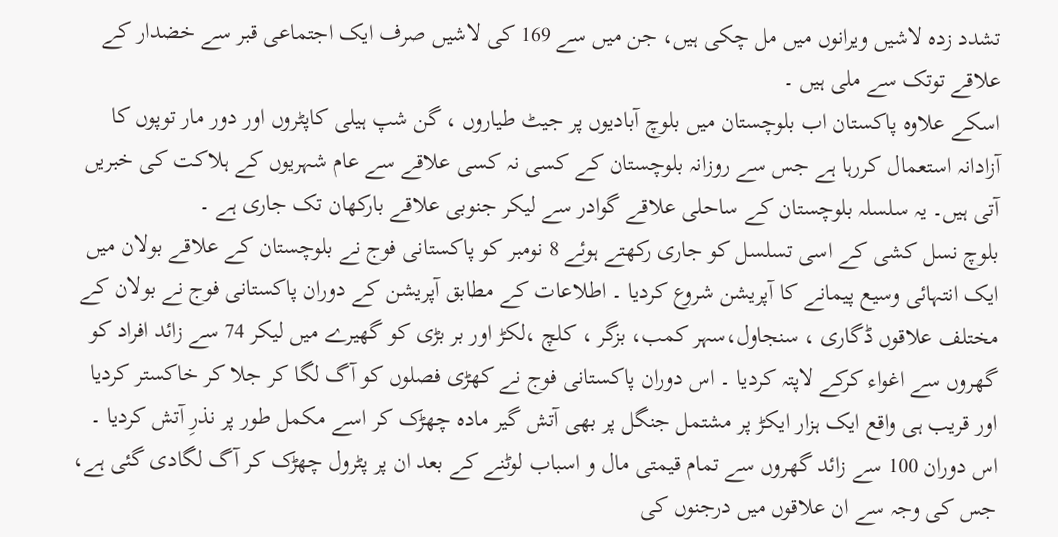تشدد زدہ لاشیں ویرانوں میں مل چکی ہیں، جن میں سے 169 کی لاشیں صرف ایک اجتماعی قبر سے خضدار کے علاقے توتک سے ملی ہیں ۔
اسکے علاوہ پاکستان اب بلوچستان میں بلوچ آبادیوں پر جیٹ طیاروں ، گن شپ ہیلی کاپٹروں اور دور مار توپوں کا آزادانہ استعمال کررہا ہے جس سے روزانہ بلوچستان کے کسی نہ کسی علاقے سے عام شہریوں کے ہلاکت کی خبریں آتی ہیں۔ یہ سلسلہ بلوچستان کے ساحلی علاقے گوادر سے لیکر جنوبی علاقے بارکھان تک جاری ہے ۔
بلوچ نسل کشی کے اسی تسلسل کو جاری رکھتے ہوئے 8 نومبر کو پاکستانی فوج نے بلوچستان کے علاقے بولان میں ایک انتہائی وسیع پیمانے کا آپریشن شروع کردیا ۔ اطلاعات کے مطابق آپریشن کے دوران پاکستانی فوج نے بولان کے مختلف علاقوں ڈگاری ، سنجاول،سہر کمب، بزگر ، کلچ ،لکڑ اور بر بڑی کو گھیرے میں لیکر 74 سے زائد افراد کو گھروں سے اغواء کرکے لاپتہ کردیا ۔ اس دوران پاکستانی فوج نے کھڑی فصلوں کو آگ لگا کر جلا کر خاکستر کردیا اور قریب ہی واقع ایک ہزار ایکڑ پر مشتمل جنگل پر بھی آتش گیر مادہ چھڑک کر اسے مکمل طور پر نذرِ آتش کردیا ۔
اس دوران 100 سے زائد گھروں سے تمام قیمتی مال و اسباب لوٹنے کے بعد ان پر پٹرول چھڑک کر آگ لگادی گئی ہے، جس کی وجہ سے ان علاقوں میں درجنوں کی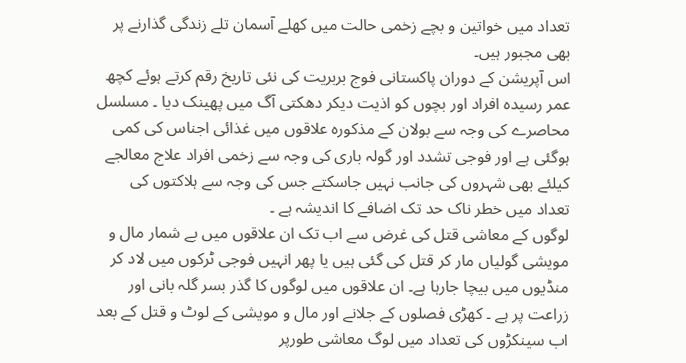تعداد میں خواتین و بچے زخمی حالت میں کھلے آسمان تلے زندگی گذارنے پر بھی مجبور ہیں۔
اس آپریشن کے دوران پاکستانی فوج بربریت کی نئی تاریخ رقم کرتے ہوئے کچھ عمر رسیدہ افراد اور بچوں کو اذیت دیکر دھکتی آگ میں پھینک دیا ۔ مسلسل محاصرے کی وجہ سے بولان کے مذکورہ علاقوں میں غذائی اجناس کی کمی ہوگئی ہے اور فوجی تشدد اور گولہ باری کی وجہ سے زخمی افراد علاج معالجے کیلئے بھی شہروں کی جانب نہیں جاسکتے جس کی وجہ سے ہلاکتوں کی تعداد میں خطر ناک حد تک اضافے کا اندیشہ ہے ۔
لوگوں کے معاشی قتل کی غرض سے اب تک ان علاقوں میں بے شمار مال و مویشی گولیاں مار کر قتل کی گئی ہیں یا پھر انہیں فوجی ٹرکوں میں لاد کر منڈیوں میں بیچا جارہا ہے۔ ان علاقوں میں لوگوں کا گذر بسر گلہ بانی اور زراعت پر ہے ۔ کھڑی فصلوں کے جلانے اور مال و مویشی کے لوٹ و قتل کے بعد اب سینکڑوں کی تعداد میں لوگ معاشی طورپر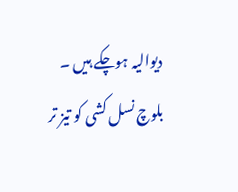دیوالیہ ہوچکے ہیں ۔
بلوچ نسل کشی کو تیز تر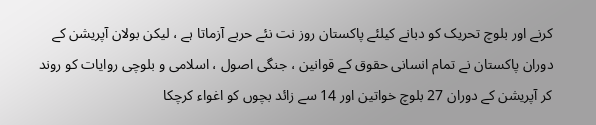کرنے اور بلوچ تحریک کو دبانے کیلئے پاکستان روز نت نئے حربے آزماتا ہے ، لیکن بولان آپریشن کے دوران پاکستان نے تمام انسانی حقوق کے قوانین ، جنگی اصول ، اسلامی و بلوچی روایات کو روند کر آپریشن کے دوران 27 بلوچ خواتین اور 14 سے زائد بچوں کو اغواء کرچکا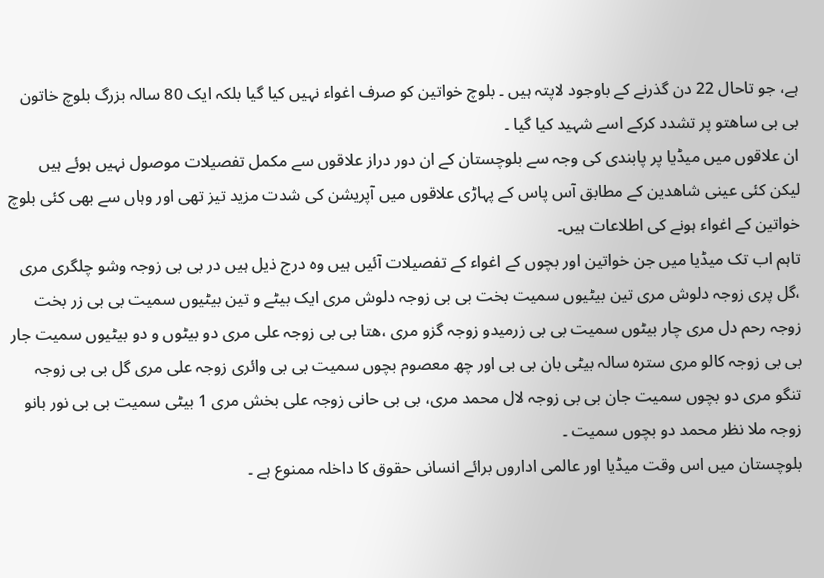ہے، جو تاحال 22 دن گذرنے کے باوجود لاپتہ ہیں ۔ بلوچ خواتین کو صرف اغواء نہیں کیا گیا بلکہ ایک 80 سالہ بزرگ بلوچ خاتون بی بی ساھتو پر تشدد کرکے اسے شہید کیا گیا ۔
ان علاقوں میں میڈیا پر پابندی کی وجہ سے بلوچستان کے ان دور دراز علاقوں سے مکمل تفصیلات موصول نہیں ہوئے ہیں لیکن کئی عینی شاھدین کے مطابق آس پاس کے پہاڑی علاقوں میں آپریشن کی شدت مزید تیز تھی اور وہاں سے بھی کئی بلوچ خواتین کے اغواء ہونے کی اطلاعات ہیں۔
تاہم اب تک میڈیا میں جن خواتین اور بچوں کے اغواء کے تفصیلات آئیں ہیں وہ درج ذیل ہیں در بی بی زوجہ وشو چلگری مری ،گل پری زوجہ دلوش مری تین بیٹیوں سمیت بخت بی بی زوجہ دلوش مری ایک بیٹے و تین بیٹیوں سمیت بی بی زر بخت زوجہ رحم دل مری چار بیٹوں سمیت بی بی زرمیدو زوجہ گزو مری ،ھتا بی بی زوجہ علی مری دو بیٹوں و دو بیٹیوں سمیت جار بی بی زوجہ کالو مری سترہ سالہ بیٹی بان بی بی اور چھ معصوم بچوں سمیت بی بی وائری زوجہ علی مری گل بی بی زوجہ تنگو مری دو بچوں سمیت جان بی بی زوجہ لال محمد مری، بی بی حانی زوجہ علی بخش مری 1 بیٹی سمیت بی بی نور بانو زوجہ ملا نظر محمد دو بچوں سمیت ۔
بلوچستان میں اس وقت میڈیا اور عالمی اداروں برائے انسانی حقوق کا داخلہ ممنوع ہے ۔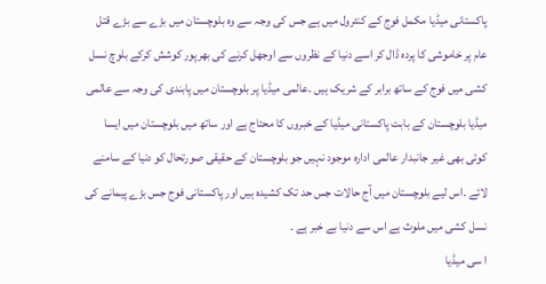پاکستانی میڈیا مکمل فوج کے کنٹرول میں ہے جس کی وجہ سے وہ بلوچستان میں بڑے سے بڑے قتل عام پر خاموشی کا پردہ ڈال کر اسے دنیا کے نظروں سے اوجھل کرنے کی بھرپور کوشش کرکے بلوچ نسل کشی میں فوج کے ساتھ برابر کے شریک ہیں ۔عالمی میڈیا پر بلوچستان میں پابندی کی وجہ سے عالمی میڈیا بلوچستان کے بابت پاکستانی میڈیا کے خبروں کا محتاج ہے اور ساتھ میں بلوچستان میں ایسا کوئی بھی غیر جانبدار عالمی ادارہ موجود نہیں جو بلوچستان کے حقیقی صورتحال کو دنیا کے سامنے لائے ۔اس لیے بلوچستان میں آج حالات جس حد تک کشیدہ ہیں اور پاکستانی فوج جس بڑے پیمانے کی نسل کشی میں ملوث ہے اس سے دنیا بے خبر ہے ۔
ا سی میڈیا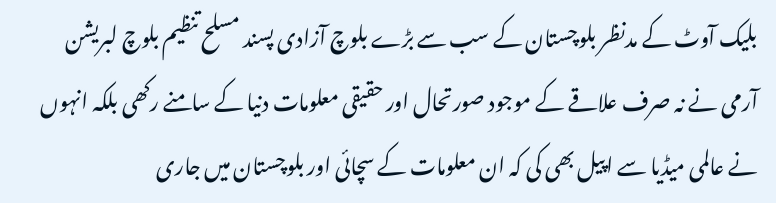بلیک آوٹ کے مدنظر بلوچستان کے سب سے بڑے بلوچ آزادی پسند مسلح تنظیم بلوچ لبریشن آرمی نے نہ صرف علاقے کے موجود صورتحال اور حقیقی معلومات دنیا کے سامنے رکھی بلکہ انہوں نے عالمی میڈیا سے اپیل بھی کی کہ ان معلومات کے سچائی اور بلوچستان میں جاری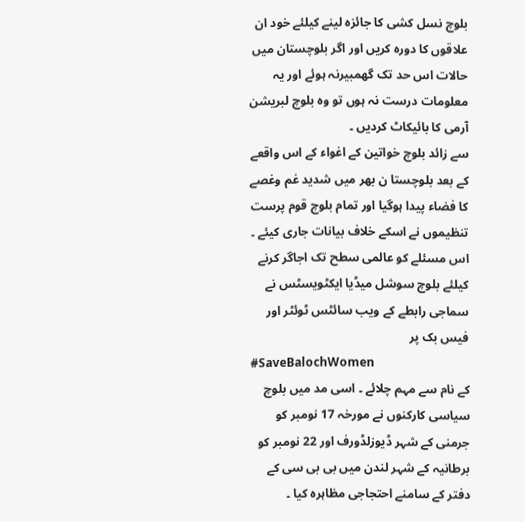بلوچ نسل کشی کا جائزہ لینے کیلئے خود ان علاقوں کا دورہ کریں اور اگر بلوچستان میں حالات اس حد تک گھمبیرنہ ہوئے اور یہ معلومات درست نہ ہوں تو وہ بلوچ لبریشن آرمی کا بائیکاٹ کردیں ۔
سے زائد بلوچ خواتین کے اغواء کے اس واقعے کے بعد بلوچستا ن بھر میں شدید غم وغصے کا فضاء پیدا ہوگیا اور تمام بلوچ قوم پرست تنظیموں نے اسکے خلاف بیانات جاری کیئے ۔ اس مسئلے کو عالمی سطح تک اجاگر کرنے کیلئے بلوچ سوشل میڈیا ایکٹویسٹس نے سماجی رابطے کے ویب سائٹس ٹوئٹر اور فیس بک پر
#SaveBalochWomen
کے نام سے مہم چلائے ۔ اسی مد میں بلوچ سیاسی کارکنوں نے مورخہ 17 نومبر کو جرمنی کے شہر ڈیوزلڈورف اور 22 نومبر کو برطانیہ کے شہر لندن میں بی بی سی کے دفتر کے سامنے احتجاجی مظاہرہ کیا ۔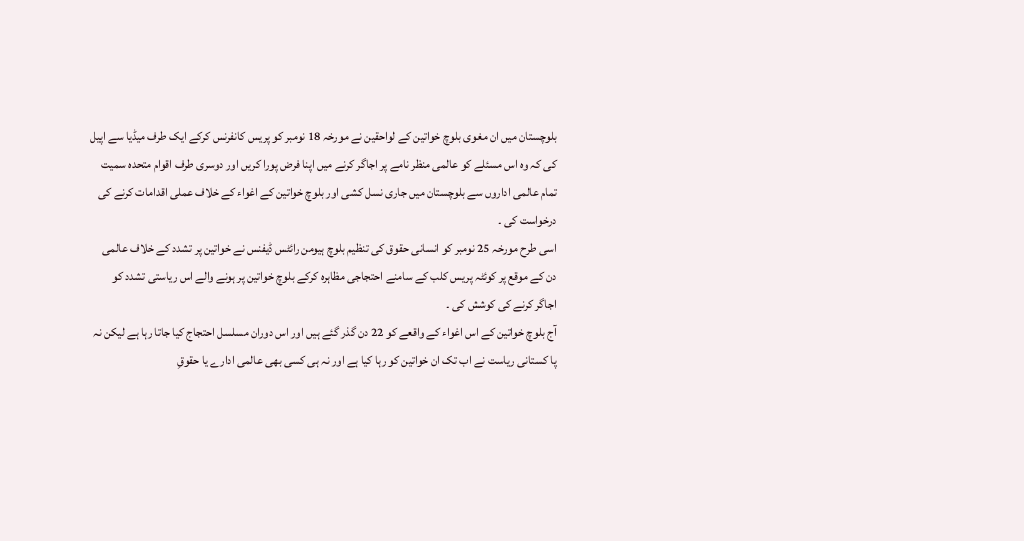بلوچستان میں ان مغوی بلوچ خواتین کے لواحقین نے مورخہ 18 نومبر کو پریس کانفرنس کرکے ایک طرف میڈیا سے اپیل کی کہ وہ اس مسئلے کو عالمی منظر نامے پر اجاگر کرنے میں اپنا فرض پورا کریں اور دوسری طرف اقوام متحدہ سمیت تمام عالمی اداروں سے بلوچستان میں جاری نسل کشی اور بلوچ خواتین کے اغواء کے خلاف عملی اقدامات کرنے کی درخواست کی ۔
اسی طرح مورخہ 25 نومبر کو انسانی حقوق کی تنظیم بلوچ ہیومن رائٹس ڈیفنس نے خواتین پر تشدد کے خلاف عالمی دن کے موقع پر کوئٹہ پریس کلب کے سامنے احتجاجی مظاہرہ کرکے بلوچ خواتین پر ہونے والے اس ریاستی تشدد کو اجاگر کرنے کی کوشش کی ۔
آج بلوچ خواتین کے اس اغواء کے واقعے کو 22 دن گذر گئے ہیں اور اس دوران مسلسل احتجاج کیا جاتا رہا ہے لیکن نہ پا کستانی ریاست نے اب تک ان خواتین کو رہا کیا ہے اور نہ ہی کسی بھی عالمی ادارے یا حقوقِ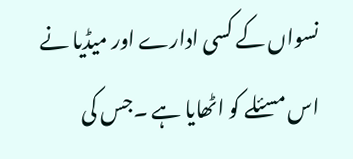نسواں کے کسی ادارے اور میڈیا نے اس مسئلے کو اٹھایا ہے ۔جس کی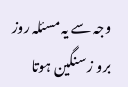وجہ سے یہ مسئلہ روز برو ز سنگین ہوتا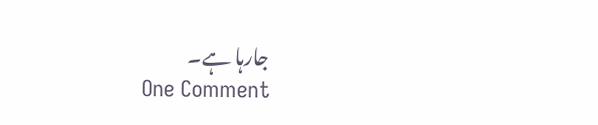جارہا ہے۔
One Comment